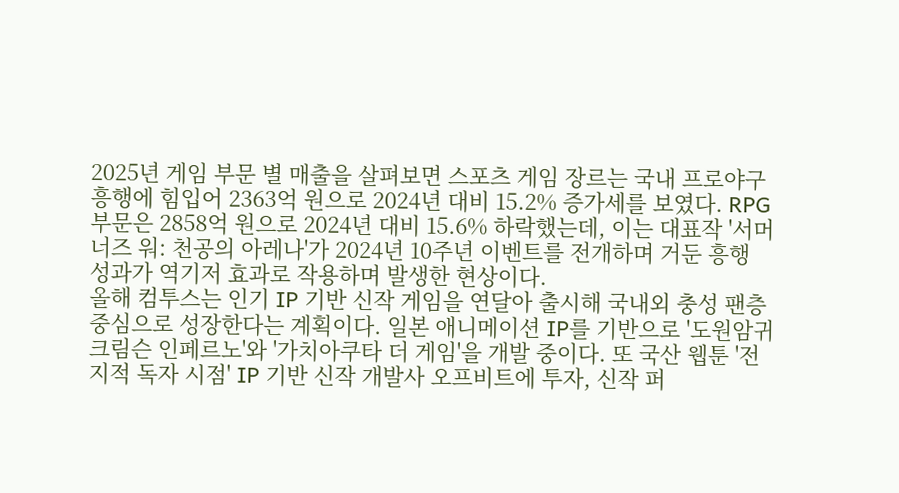2025년 게임 부문 별 매출을 살펴보면 스포츠 게임 장르는 국내 프로야구 흥행에 힘입어 2363억 원으로 2024년 대비 15.2% 증가세를 보였다. RPG 부문은 2858억 원으로 2024년 대비 15.6% 하락했는데, 이는 대표작 '서머너즈 워: 천공의 아레나'가 2024년 10주년 이벤트를 전개하며 거둔 흥행 성과가 역기저 효과로 작용하며 발생한 현상이다.
올해 컴투스는 인기 IP 기반 신작 게임을 연달아 출시해 국내외 충성 팬층 중심으로 성장한다는 계획이다. 일본 애니메이션 IP를 기반으로 '도원암귀 크림슨 인페르노'와 '가치아쿠타 더 게임'을 개발 중이다. 또 국산 웹툰 '전지적 독자 시점' IP 기반 신작 개발사 오프비트에 투자, 신작 퍼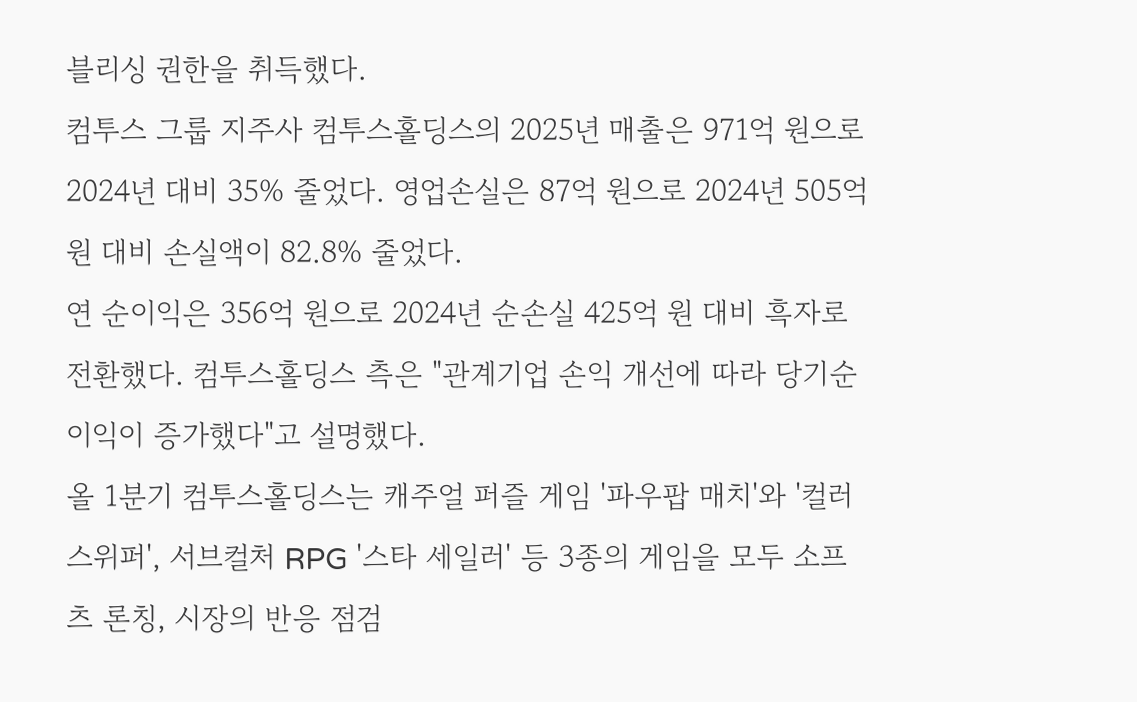블리싱 권한을 취득했다.
컴투스 그룹 지주사 컴투스홀딩스의 2025년 매출은 971억 원으로 2024년 대비 35% 줄었다. 영업손실은 87억 원으로 2024년 505억 원 대비 손실액이 82.8% 줄었다.
연 순이익은 356억 원으로 2024년 순손실 425억 원 대비 흑자로 전환했다. 컴투스홀딩스 측은 "관계기업 손익 개선에 따라 당기순이익이 증가했다"고 설명했다.
올 1분기 컴투스홀딩스는 캐주얼 퍼즐 게임 '파우팝 매치'와 '컬러스위퍼', 서브컬처 RPG '스타 세일러' 등 3종의 게임을 모두 소프츠 론칭, 시장의 반응 점검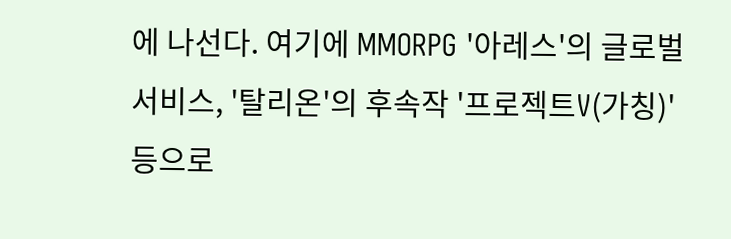에 나선다. 여기에 MMORPG '아레스'의 글로벌 서비스, '탈리온'의 후속작 '프로젝트V(가칭)' 등으로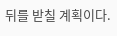뒤를 받칠 계획이다.